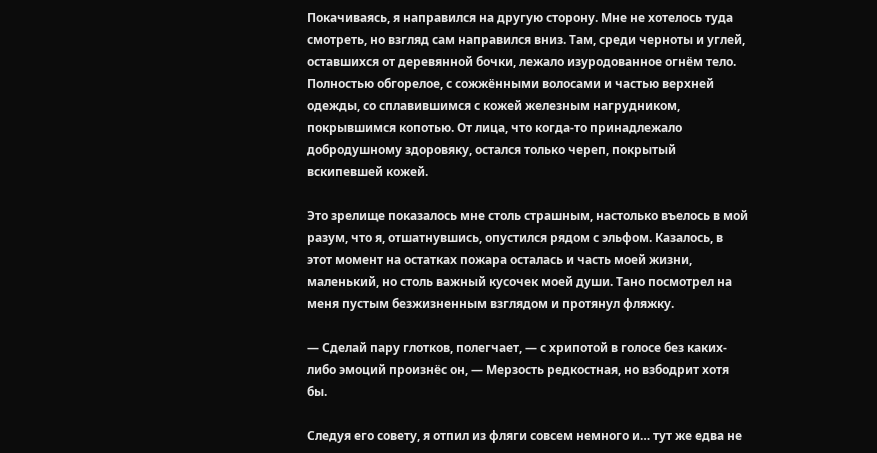Покачиваясь, я направился на другую сторону. Мне не хотелось туда смотреть, но взгляд сам направился вниз. Там, среди черноты и углей, оставшихся от деревянной бочки, лежало изуродованное огнём тело. Полностью обгорелое, с сожжёнными волосами и частью верхней одежды, со сплавившимся с кожей железным нагрудником, покрывшимся копотью. От лица, что когда-то принадлежало добродушному здоровяку, остался только череп, покрытый вскипевшей кожей.

Это зрелище показалось мне столь страшным, настолько въелось в мой разум, что я, отшатнувшись, опустился рядом с эльфом. Казалось, в этот момент на остатках пожара осталась и часть моей жизни, маленький, но столь важный кусочек моей души. Тано посмотрел на меня пустым безжизненным взглядом и протянул фляжку.

— Сделай пару глотков, полегчает, — с хрипотой в голосе без каких-либо эмоций произнёс он, — Мерзость редкостная, но взбодрит хотя бы.

Следуя его совету, я отпил из фляги совсем немного и… тут же едва не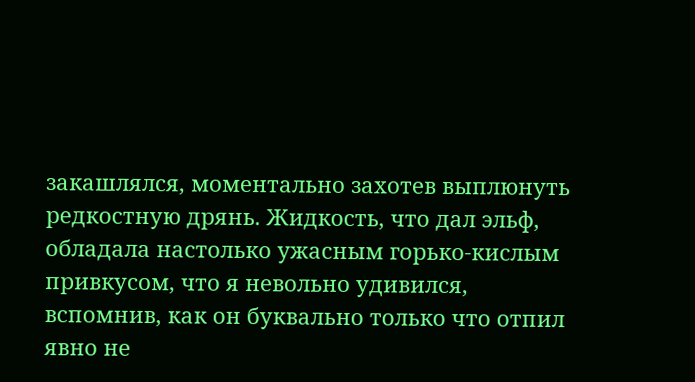закашлялся, моментально захотев выплюнуть редкостную дрянь. Жидкость, что дал эльф, обладала настолько ужасным горько-кислым привкусом, что я невольно удивился, вспомнив, как он буквально только что отпил явно не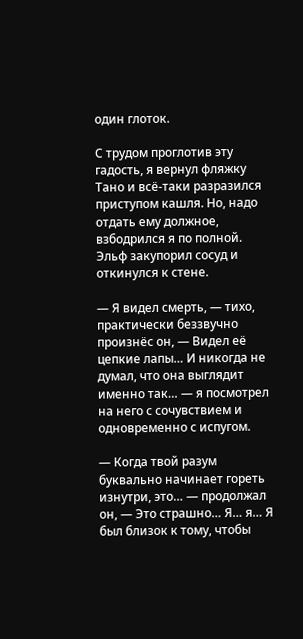один глоток.

С трудом проглотив эту гадость, я вернул фляжку Тано и всё-таки разразился приступом кашля. Но, надо отдать ему должное, взбодрился я по полной. Эльф закупорил сосуд и откинулся к стене.

— Я видел смерть, — тихо, практически беззвучно произнёс он, — Видел её цепкие лапы… И никогда не думал, что она выглядит именно так… — я посмотрел на него с сочувствием и одновременно с испугом.

— Когда твой разум буквально начинает гореть изнутри, это… — продолжал он, — Это страшно… Я… я… Я был близок к тому, чтобы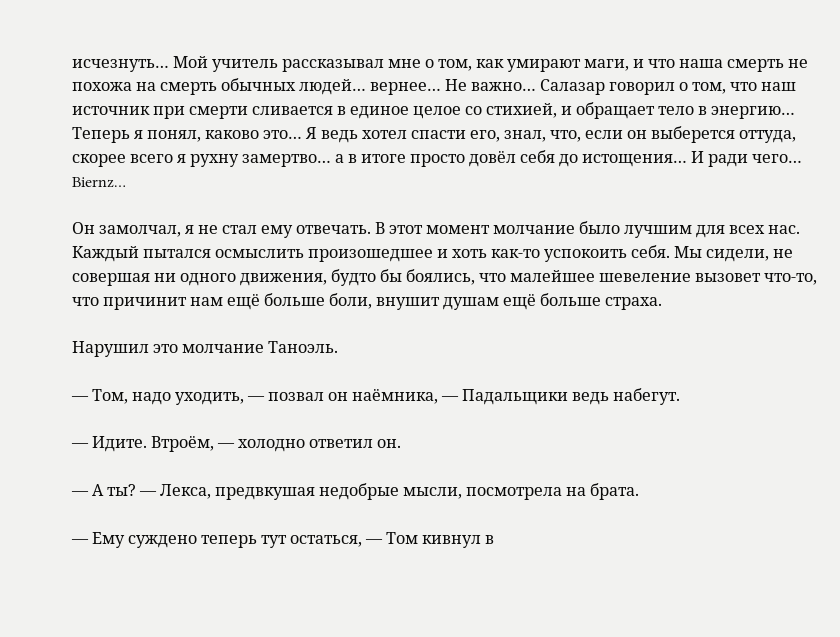исчезнуть… Мой учитель рассказывал мне о том, как умирают маги, и что наша смерть не похожа на смерть обычных людей… вернее… Не важно… Салазар говорил о том, что наш источник при смерти сливается в единое целое со стихией, и обращает тело в энергию… Теперь я понял, каково это… Я ведь хотел спасти его, знал, что, если он выберется оттуда, скорее всего я рухну замертво… а в итоге просто довёл себя до истощения… И ради чего… Biernz…

Он замолчал, я не стал ему отвечать. В этот момент молчание было лучшим для всех нас. Каждый пытался осмыслить произошедшее и хоть как-то успокоить себя. Мы сидели, не совершая ни одного движения, будто бы боялись, что малейшее шевеление вызовет что-то, что причинит нам ещё больше боли, внушит душам ещё больше страха.

Нарушил это молчание Таноэль.

— Том, надо уходить, — позвал он наёмника, — Падальщики ведь набегут.

— Идите. Втроём, — холодно ответил он.

— А ты? — Лекса, предвкушая недобрые мысли, посмотрела на брата.

— Ему суждено теперь тут остаться, — Том кивнул в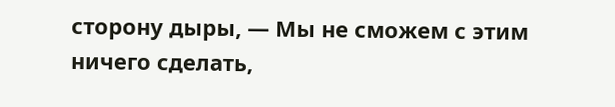сторону дыры, — Мы не сможем с этим ничего сделать,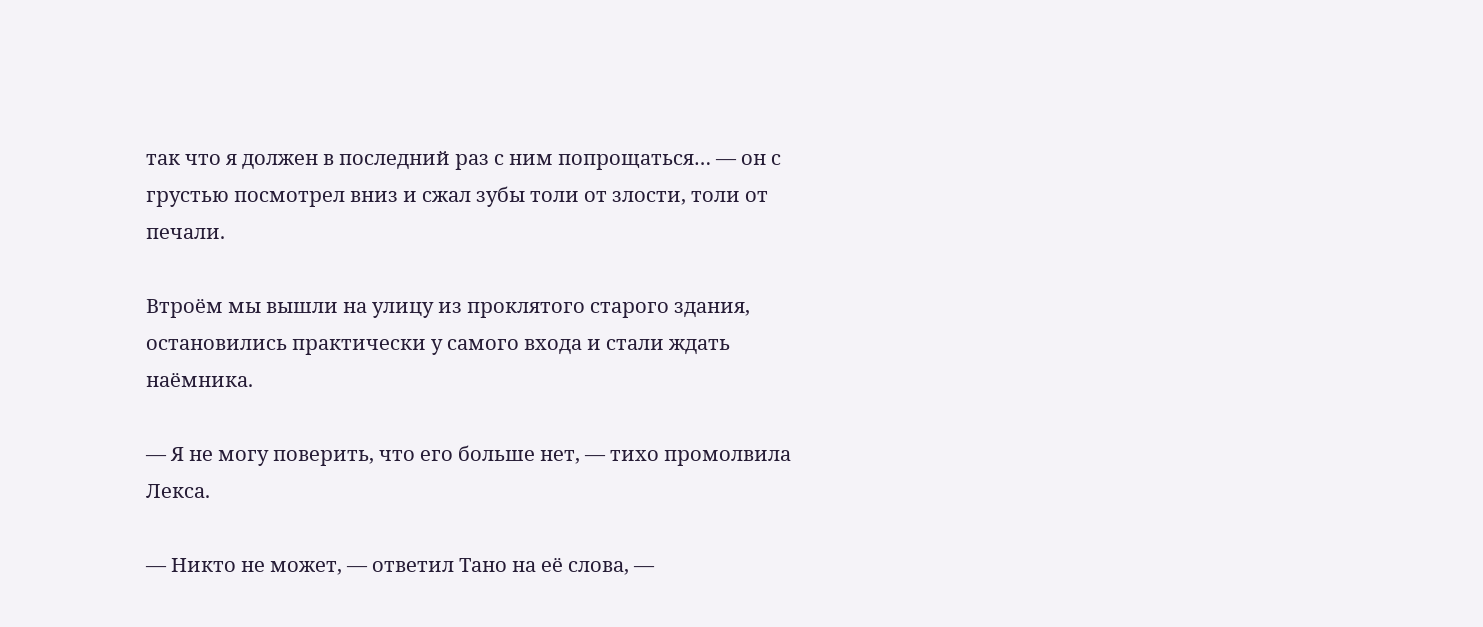так что я должен в последний раз с ним попрощаться… — он с грустью посмотрел вниз и сжал зубы толи от злости, толи от печали.

Втроём мы вышли на улицу из проклятого старого здания, остановились практически у самого входа и стали ждать наёмника.

— Я не могу поверить, что его больше нет, — тихо промолвила Лекса.

— Никто не может, — ответил Тано на её слова, —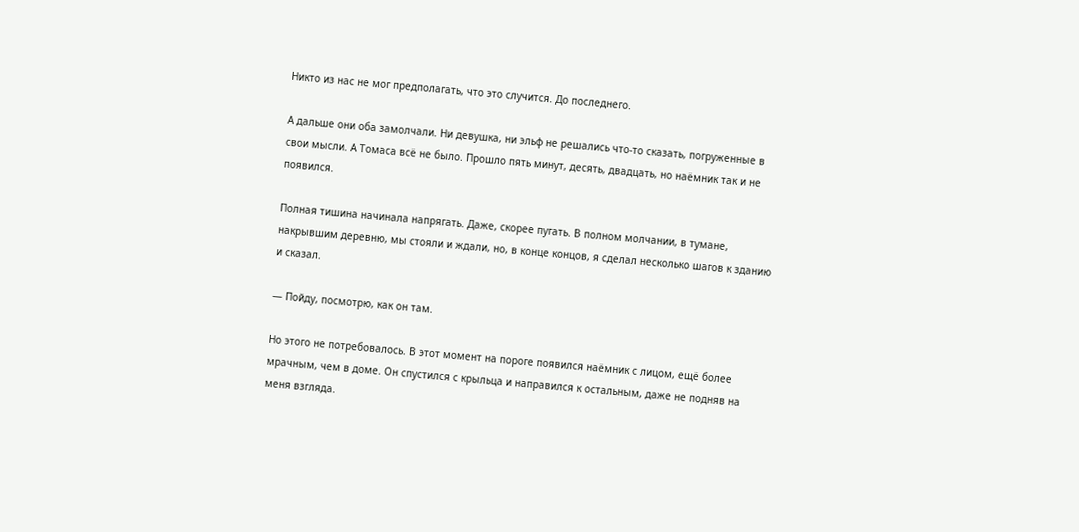Никто из нас не мог предполагать, что это случится. До последнего.

А дальше они оба замолчали. Ни девушка, ни эльф не решались что-то сказать, погруженные в свои мысли. А Томаса всё не было. Прошло пять минут, десять, двадцать, но наёмник так и не появился.

Полная тишина начинала напрягать. Даже, скорее пугать. В полном молчании, в тумане, накрывшим деревню, мы стояли и ждали, но, в конце концов, я сделал несколько шагов к зданию и сказал.

— Пойду, посмотрю, как он там.

Но этого не потребовалось. В этот момент на пороге появился наёмник с лицом, ещё более мрачным, чем в доме. Он спустился с крыльца и направился к остальным, даже не подняв на меня взгляда.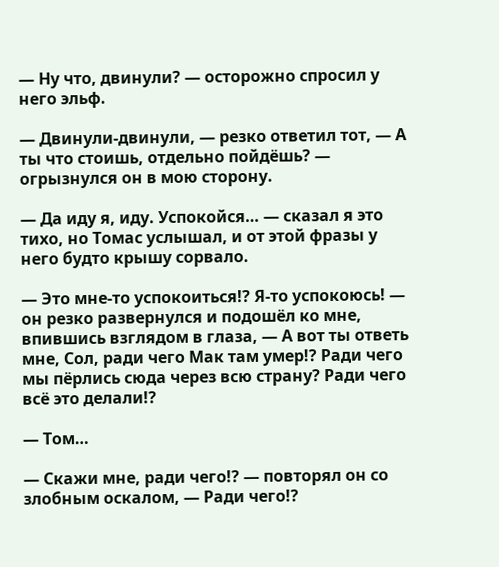— Ну что, двинули? — осторожно спросил у него эльф.

— Двинули-двинули, — резко ответил тот, — А ты что стоишь, отдельно пойдёшь? — огрызнулся он в мою сторону.

— Да иду я, иду. Успокойся… — сказал я это тихо, но Томас услышал, и от этой фразы у него будто крышу сорвало.

— Это мне-то успокоиться!? Я-то успокоюсь! — он резко развернулся и подошёл ко мне, впившись взглядом в глаза, — А вот ты ответь мне, Сол, ради чего Мак там умер!? Ради чего мы пёрлись сюда через всю страну? Ради чего всё это делали!?

— Том…

— Скажи мне, ради чего!? — повторял он со злобным оскалом, — Ради чего!?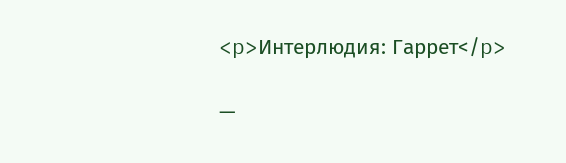<p>Интерлюдия: Гаррет</p>

—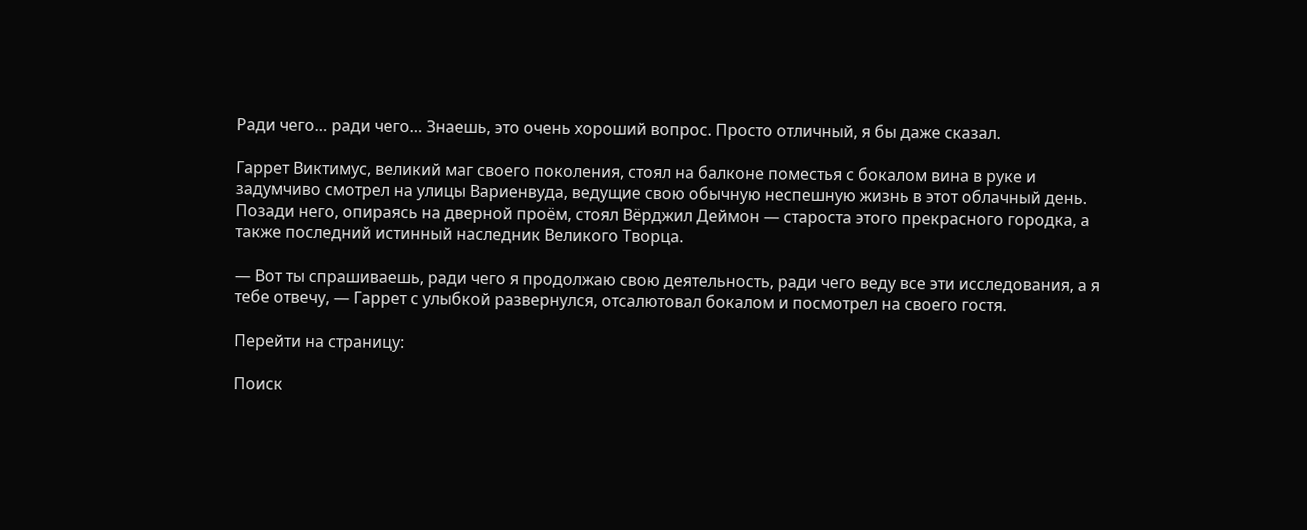Ради чего… ради чего… Знаешь, это очень хороший вопрос. Просто отличный, я бы даже сказал.

Гаррет Виктимус, великий маг своего поколения, стоял на балконе поместья с бокалом вина в руке и задумчиво смотрел на улицы Вариенвуда, ведущие свою обычную неспешную жизнь в этот облачный день. Позади него, опираясь на дверной проём, стоял Вёрджил Деймон — староста этого прекрасного городка, а также последний истинный наследник Великого Творца.

— Вот ты спрашиваешь, ради чего я продолжаю свою деятельность, ради чего веду все эти исследования, а я тебе отвечу, — Гаррет с улыбкой развернулся, отсалютовал бокалом и посмотрел на своего гостя.

Перейти на страницу:

Поиск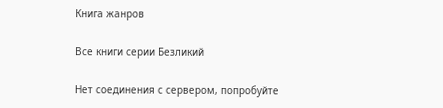Книга жанров

Все книги серии Безликий

Нет соединения с сервером, попробуйте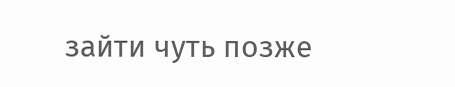зайти чуть позже